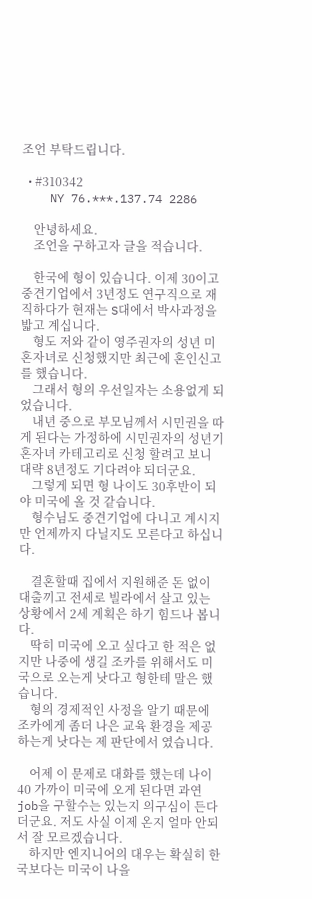조언 부탁드립니다.

  • #310342
    NY 76.***.137.74 2286

    안녕하세요.
    조언을 구하고자 글을 적습니다.

    한국에 형이 있습니다. 이제 30이고 중견기업에서 3년정도 연구직으로 재직하다가 현재는 S대에서 박사과정을 밟고 계십니다.
    형도 저와 같이 영주권자의 성년 미혼자녀로 신청했지만 최근에 혼인신고를 했습니다.
    그래서 형의 우선일자는 소용없게 되었습니다.
    내년 중으로 부모님께서 시민권을 따게 된다는 가정하에 시민권자의 성년기혼자녀 카테고리로 신청 할려고 보니 대략 8년정도 기다려야 되더군요.
    그렇게 되면 형 나이도 30후반이 되야 미국에 올 것 같습니다.
    형수님도 중견기업에 다니고 계시지만 언제까지 다닐지도 모른다고 하십니다.

    결혼할때 집에서 지원해준 돈 없이 대출끼고 전세로 빌라에서 살고 있는 상황에서 2세 계획은 하기 힘드나 봅니다.
    딱히 미국에 오고 싶다고 한 적은 없지만 나중에 생길 조카를 위해서도 미국으로 오는게 낫다고 형한테 말은 했습니다.
    형의 경제적인 사정을 알기 때문에 조카에게 좀더 나은 교육 환경을 제공하는게 낫다는 제 판단에서 였습니다.

    어제 이 문제로 대화를 했는데 나이 40 가까이 미국에 오게 된다면 과연 job을 구할수는 있는지 의구심이 든다더군요. 저도 사실 이제 온지 얼마 안되서 잘 모르겠습니다.
    하지만 엔지니어의 대우는 확실히 한국보다는 미국이 나을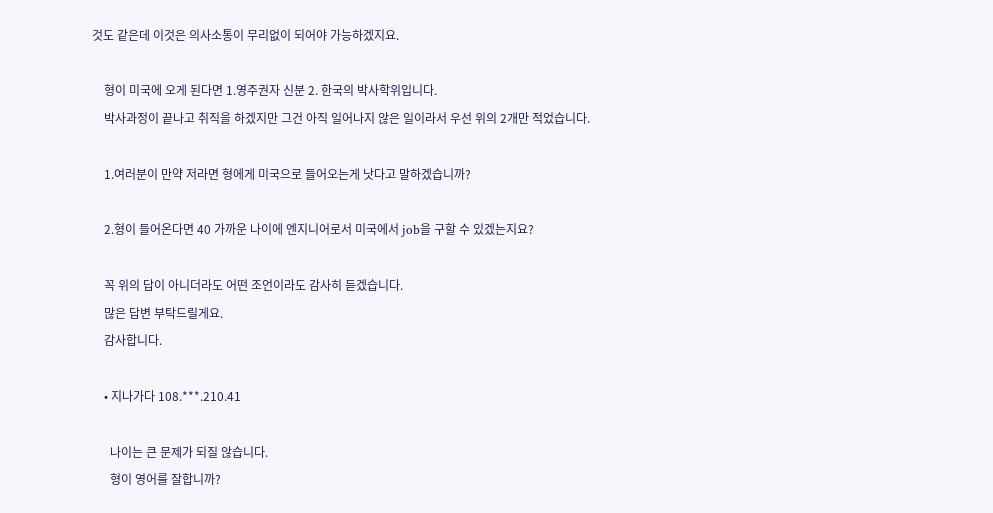것도 같은데 이것은 의사소통이 무리없이 되어야 가능하겠지요.

    형이 미국에 오게 된다면 1.영주권자 신분 2. 한국의 박사학위입니다.
    박사과정이 끝나고 취직을 하겠지만 그건 아직 일어나지 않은 일이라서 우선 위의 2개만 적었습니다.

    1.여러분이 만약 저라면 형에게 미국으로 들어오는게 낫다고 말하겠습니까?

    2.형이 들어온다면 40 가까운 나이에 엔지니어로서 미국에서 job을 구할 수 있겠는지요?

    꼭 위의 답이 아니더라도 어떤 조언이라도 감사히 듣겠습니다.
    많은 답변 부탁드릴게요.
    감사합니다.

    • 지나가다 108.***.210.41

      나이는 큰 문제가 되질 않습니다.
      형이 영어를 잘합니까?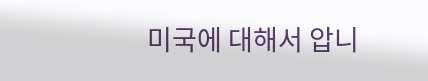미국에 대해서 압니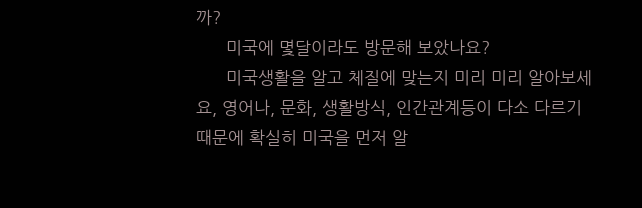까?
      미국에 몇달이라도 방문해 보았나요?
      미국생활을 알고 체질에 맞는지 미리 미리 알아보세요, 영어나, 문화, 생활방식, 인간관계등이 다소 다르기 때문에 확실히 미국을 먼저 알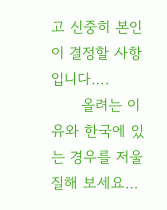고 신중히 본인이 결정할 사항입니다….
      올려는 이유와 한국에 있는 경우를 저울질해 보세요…